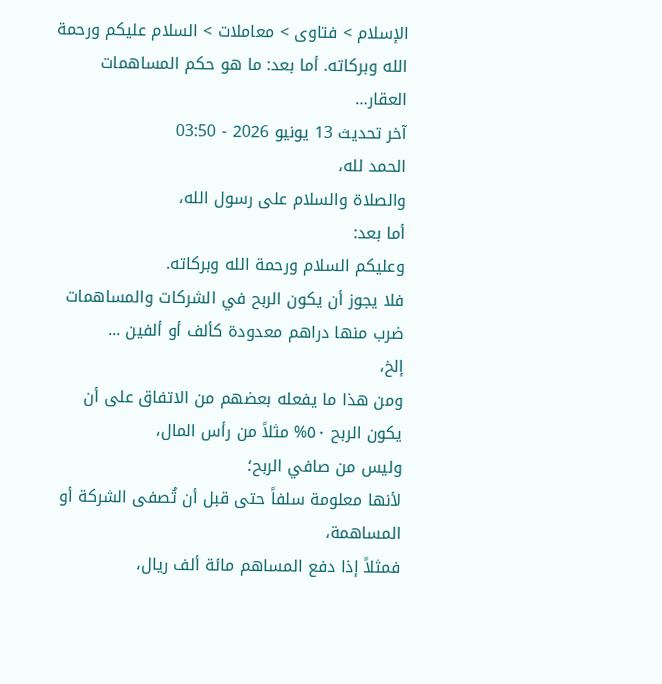الإسلام > فتاوى > معاملات > السلام عليكم ورحمة الله وبركاته. أما بعد: ما هو حكم المساهمات العقار…
آخر تحديث 13 يونيو 2026 - 03:50
الحمد لله،
والصلاة والسلام على رسول الله،
أما بعد:
وعليكم السلام ورحمة الله وبركاته.
فلا يجوز أن يكون الربح في الشركات والمساهمات ضرب منها دراهم معدودة كألف أو ألفين ...
إلخ،
ومن هذا ما يفعله بعضهم من الاتفاق على أن يكون الربح ٥٠% مثلاً من رأس المال،
وليس من صافي الربح؛
لأنها معلومة سلفاً حتى قبل أن تُصفى الشركة أو المساهمة،
فمثلاً إذا دفع المساهم مائة ألف ريال،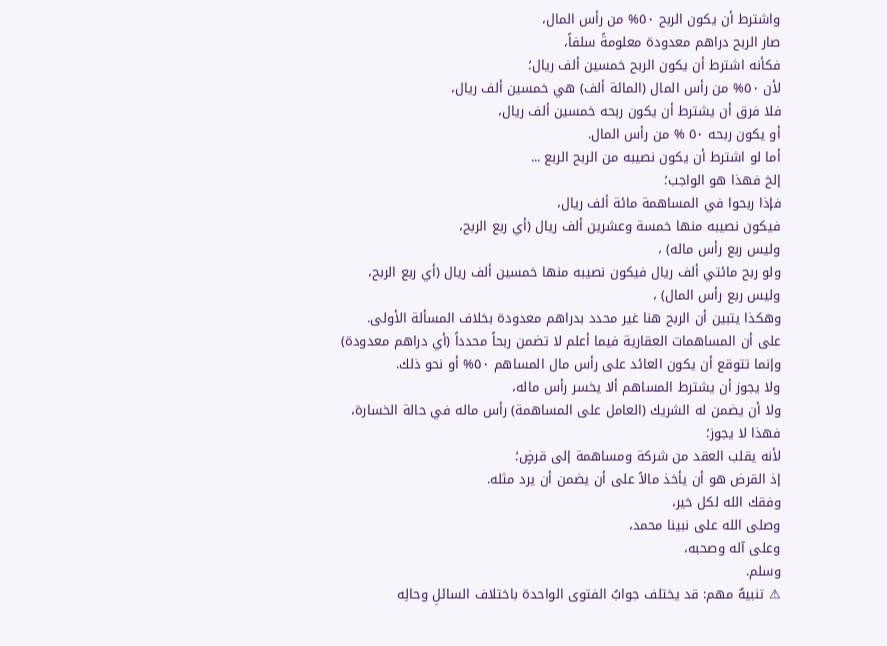واشترط أن يكون الربح ٥٠% من رأس المال،
صار الربح دراهم معدودة معلومةً سلفاً،
فكأنه اشترط أن يكون الربح خمسين ألف ريال؛
لأن ٥٠% من رأس المال (المائة ألف) هي خمسين ألف ريال،
فلا فرق أن يشترط أن يكون ربحه خمسين ألف ريال،
أو يكون ربحه ٥٠ % من رأس المال.
أما لو اشترط أن يكون نصيبه من الربح الربع ...
إلخ فهذا هو الواجب؛
فإذا ربحوا في المساهمة مائة ألف ريال،
فيكون نصيبه منها خمسة وعشرين ألف ريال (أي ربع الربح،
وليس ربع رأس ماله) ،
ولو ربح مائتي ألف ريال فيكون نصيبه منها خمسين ألف ريال (أي ربع الربح،
وليس ربع رأس المال) ،
وهكذا يتبين أن الربح هنا غير محدد بدراهم معدودة بخلاف المسألة الأولى.
على أن المساهمات العقارية فيما أعلم لا تضمن ربحاً محدداً (أي دراهم معدودة) وإنما تتوقع أن يكون العائد على رأس مال المساهم ٥٠% أو نحو ذلك.
ولا يجوز أن يشترط المساهم ألا يخسر رأس ماله،
ولا أن يضمن له الشريك (العامل على المساهمة) رأس ماله في حالة الخسارة،
فهذا لا يجوز؛
لأنه يقلب العقد من شركة ومساهمة إلى قرضٍ؛
إذ القرض هو أن يأخذ مالاً على أن يضمن أن يرد مثله.
وفقك الله لكل خير،
وصلى الله على نبينا محمد،
وعلى آله وصحبه،
وسلم.
⚠ تنبيهٌ مهم: قد يختلف جوابُ الفتوى الواحدة باختلاف السائلِ وحالِه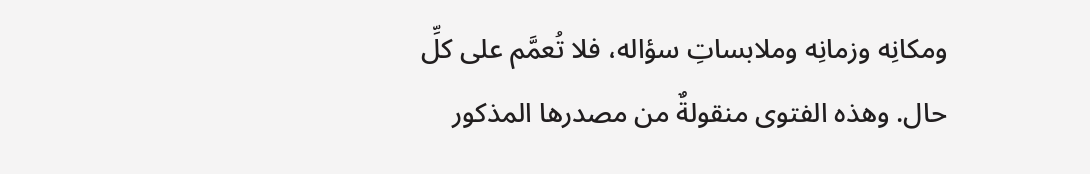ومكانِه وزمانِه وملابساتِ سؤاله، فلا تُعمَّم على كلِّ حال. وهذه الفتوى منقولةٌ من مصدرها المذكور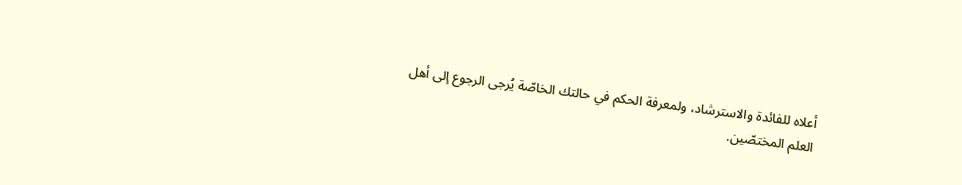أعلاه للفائدة والاسترشاد، ولمعرفة الحكم في حالتك الخاصّة يُرجى الرجوع إلى أهل العلم المختصّين.